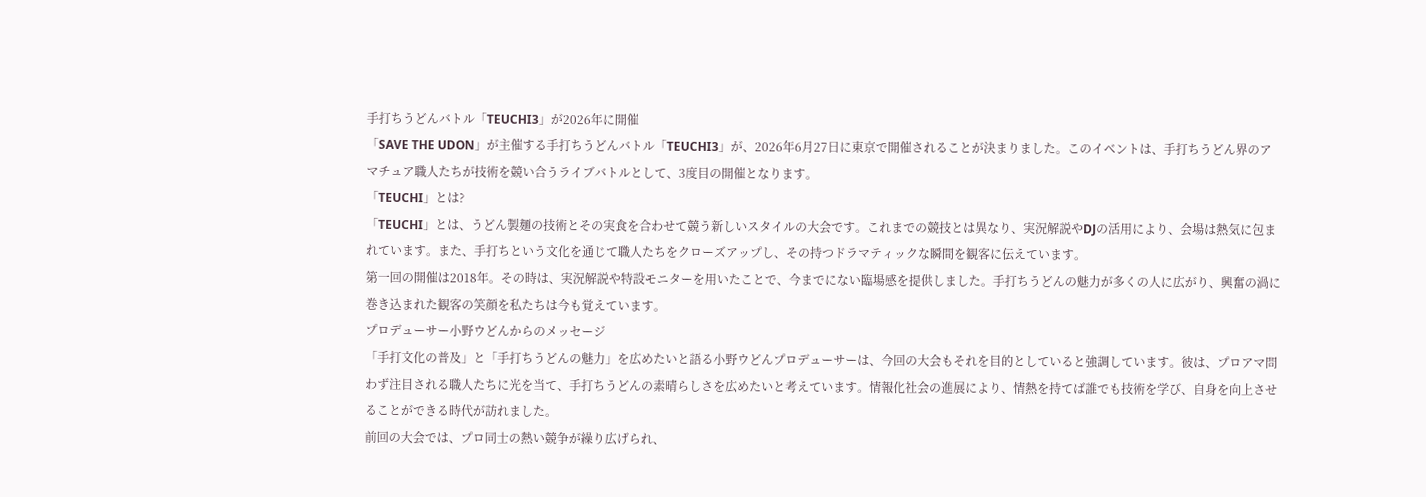手打ちうどんバトル「TEUCHI3」が2026年に開催
「SAVE THE UDON」が主催する手打ちうどんバトル「TEUCHI3」が、2026年6月27日に東京で開催されることが決まりました。このイベントは、手打ちうどん界のアマチュア職人たちが技術を競い合うライブバトルとして、3度目の開催となります。
「TEUCHI」とは?
「TEUCHI」とは、うどん製麺の技術とその実食を合わせて競う新しいスタイルの大会です。これまでの競技とは異なり、実況解説やDJの活用により、会場は熱気に包まれています。また、手打ちという文化を通じて職人たちをクローズアップし、その持つドラマティックな瞬間を観客に伝えています。
第一回の開催は2018年。その時は、実況解説や特設モニターを用いたことで、今までにない臨場感を提供しました。手打ちうどんの魅力が多くの人に広がり、興奮の渦に巻き込まれた観客の笑顔を私たちは今も覚えています。
プロデューサー小野ウどんからのメッセージ
「手打文化の普及」と「手打ちうどんの魅力」を広めたいと語る小野ウどんプロデューサーは、今回の大会もそれを目的としていると強調しています。彼は、プロアマ問わず注目される職人たちに光を当て、手打ちうどんの素晴らしさを広めたいと考えています。情報化社会の進展により、情熱を持てば誰でも技術を学び、自身を向上させることができる時代が訪れました。
前回の大会では、プロ同士の熱い競争が繰り広げられ、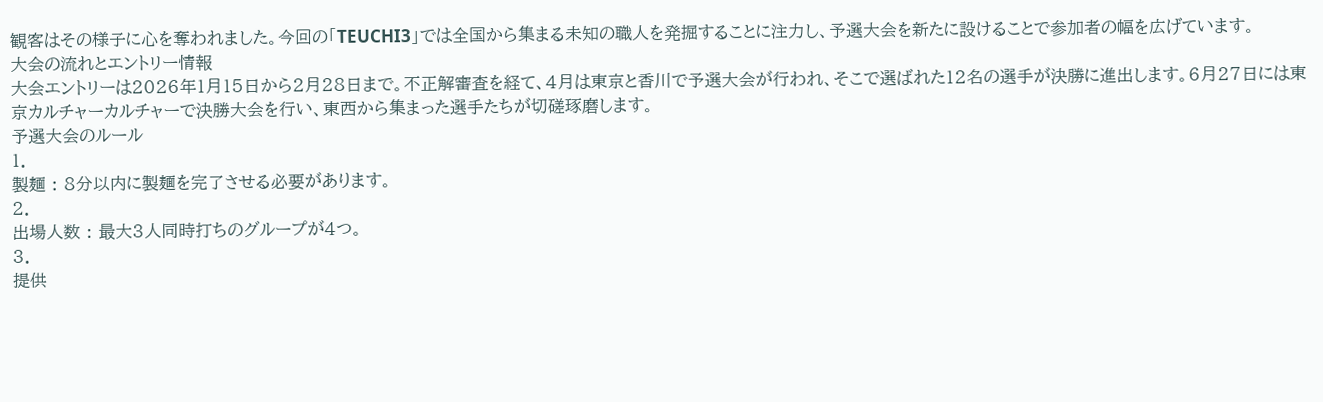観客はその様子に心を奪われました。今回の「TEUCHI3」では全国から集まる未知の職人を発掘することに注力し、予選大会を新たに設けることで参加者の幅を広げています。
大会の流れとエントリー情報
大会エントリーは2026年1月15日から2月28日まで。不正解審査を経て、4月は東京と香川で予選大会が行われ、そこで選ばれた12名の選手が決勝に進出します。6月27日には東京カルチャーカルチャーで決勝大会を行い、東西から集まった選手たちが切磋琢磨します。
予選大会のルール
1.
製麺 : 8分以内に製麺を完了させる必要があります。
2.
出場人数 : 最大3人同時打ちのグループが4つ。
3.
提供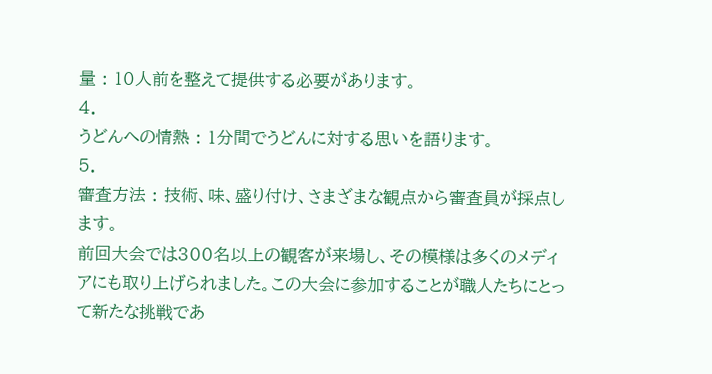量 : 10人前を整えて提供する必要があります。
4.
うどんへの情熱 : 1分間でうどんに対する思いを語ります。
5.
審査方法 : 技術、味、盛り付け、さまざまな観点から審査員が採点します。
前回大会では300名以上の観客が来場し、その模様は多くのメディアにも取り上げられました。この大会に参加することが職人たちにとって新たな挑戦であ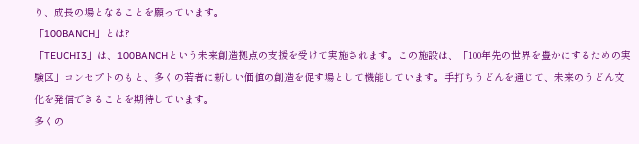り、成長の場となることを願っています。
「100BANCH」とは?
「TEUCHI3」は、100BANCHという未来創造拠点の支援を受けて実施されます。この施設は、「100年先の世界を豊かにするための実験区」コンセプトのもと、多くの若者に新しい価値の創造を促す場として機能しています。手打ちうどんを通じて、未来のうどん文化を発信できることを期待しています。
多くの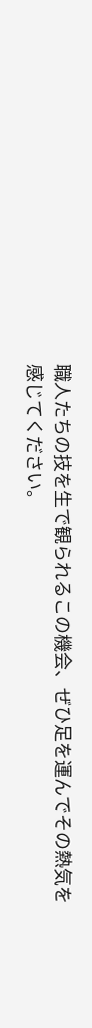職人たちの技を生で観られるこの機会、ぜひ足を運んでその熱気を感じてください。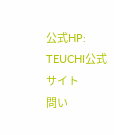公式HP:
TEUCHI公式サイト
問い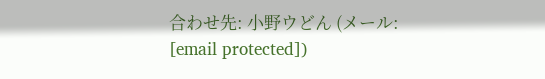合わせ先: 小野ウどん (メール:
[email protected])